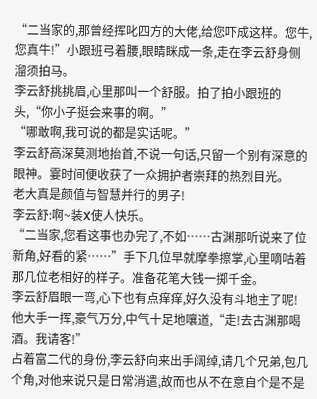“二当家的,那曾经挥叱四方的大佬,给您吓成这样。您牛,您真牛!”小跟班弓着腰,眼睛眯成一条,走在李云舒身侧溜须拍马。
李云舒挑挑眉,心里那叫一个舒服。拍了拍小跟班的头,“你小子挺会来事的啊。”
“哪敢啊,我可说的都是实话呢。”
李云舒高深莫测地抬首,不说一句话,只留一个别有深意的眼神。霎时间便收获了一众拥护者崇拜的热烈目光。
老大真是颜值与智慧并行的男子!
李云舒:啊~装X使人快乐。
“二当家,您看这事也办完了,不如……古渊那听说来了位新角,好看的紧……”手下几位早就摩拳擦掌,心里嘀咕着那几位老相好的样子。准备花笔大钱一掷千金。
李云舒眉眼一弯,心下也有点痒痒,好久没有斗地主了呢!
他大手一挥,豪气万分,中气十足地嚷道,“走!去古渊那喝酒。我请客!”
占着富二代的身份,李云舒向来出手阔绰,请几个兄弟,包几个角,对他来说只是日常消遣,故而也从不在意自个是不是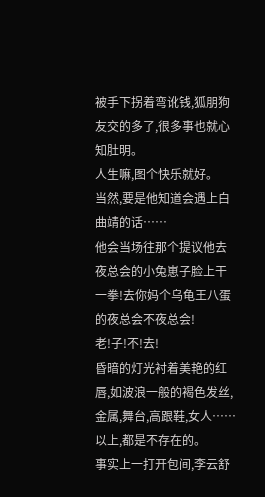被手下拐着弯讹钱,狐朋狗友交的多了,很多事也就心知肚明。
人生嘛,图个快乐就好。
当然,要是他知道会遇上白曲靖的话……
他会当场往那个提议他去夜总会的小兔崽子脸上干一拳!去你妈个乌龟王八蛋的夜总会不夜总会!
老!子!不!去!
昏暗的灯光衬着美艳的红唇,如波浪一般的褐色发丝,金属,舞台,高跟鞋,女人……
以上,都是不存在的。
事实上一打开包间,李云舒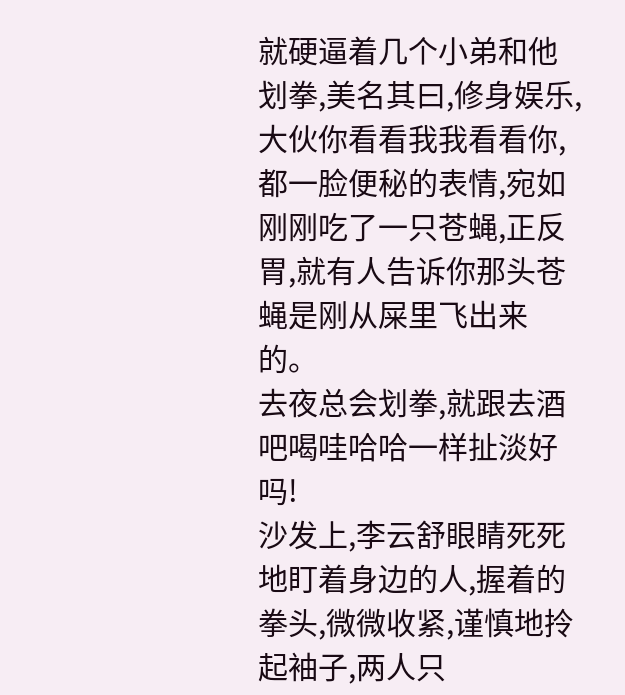就硬逼着几个小弟和他划拳,美名其曰,修身娱乐,大伙你看看我我看看你,都一脸便秘的表情,宛如刚刚吃了一只苍蝇,正反胃,就有人告诉你那头苍蝇是刚从屎里飞出来的。
去夜总会划拳,就跟去酒吧喝哇哈哈一样扯淡好吗!
沙发上,李云舒眼睛死死地盯着身边的人,握着的拳头,微微收紧,谨慎地拎起袖子,两人只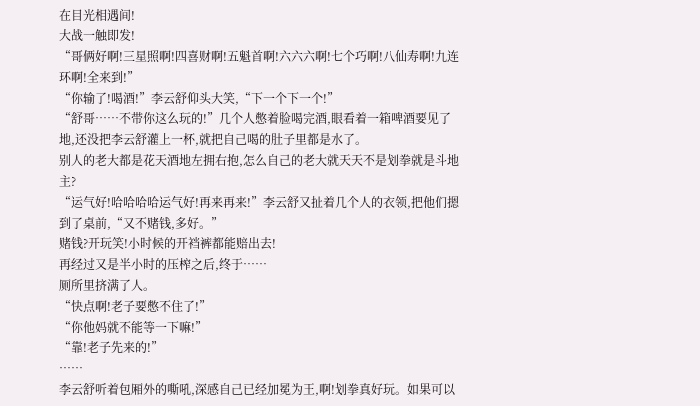在目光相遇间!
大战一触即发!
“哥俩好啊!三星照啊!四喜财啊!五魁首啊!六六六啊!七个巧啊!八仙寿啊!九连环啊!全来到!”
“你输了!喝酒!”李云舒仰头大笑,“下一个下一个!”
“舒哥……不带你这么玩的!”几个人憋着脸喝完酒,眼看着一箱啤酒要见了地,还没把李云舒灌上一杯,就把自己喝的肚子里都是水了。
别人的老大都是花天酒地左拥右抱,怎么自己的老大就天天不是划拳就是斗地主?
“运气好!哈哈哈哈运气好!再来再来!”李云舒又扯着几个人的衣领,把他们摁到了桌前,“又不赌钱,多好。”
赌钱?开玩笑!小时候的开裆裤都能赔出去!
再经过又是半小时的压榨之后,终于……
厕所里挤满了人。
“快点啊!老子要憋不住了!”
“你他妈就不能等一下嘛!”
“靠!老子先来的!”
……
李云舒听着包厢外的嘶吼,深感自己已经加冕为王,啊!划拳真好玩。如果可以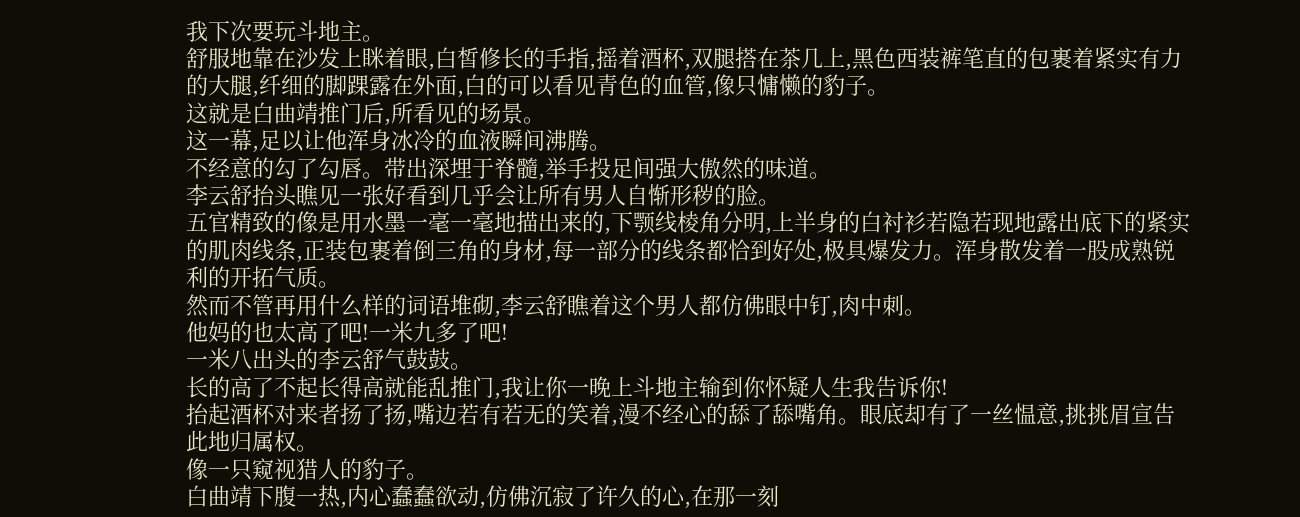我下次要玩斗地主。
舒服地靠在沙发上眯着眼,白皙修长的手指,摇着酒杯,双腿搭在茶几上,黑色西装裤笔直的包裹着紧实有力的大腿,纤细的脚踝露在外面,白的可以看见青色的血管,像只慵懒的豹子。
这就是白曲靖推门后,所看见的场景。
这一幕,足以让他浑身冰冷的血液瞬间沸腾。
不经意的勾了勾唇。带出深埋于脊髓,举手投足间强大傲然的味道。
李云舒抬头瞧见一张好看到几乎会让所有男人自惭形秽的脸。
五官精致的像是用水墨一毫一毫地描出来的,下颚线棱角分明,上半身的白衬衫若隐若现地露出底下的紧实的肌肉线条,正装包裹着倒三角的身材,每一部分的线条都恰到好处,极具爆发力。浑身散发着一股成熟锐利的开拓气质。
然而不管再用什么样的词语堆砌,李云舒瞧着这个男人都仿佛眼中钉,肉中刺。
他妈的也太高了吧!一米九多了吧!
一米八出头的李云舒气鼓鼓。
长的高了不起长得高就能乱推门,我让你一晚上斗地主输到你怀疑人生我告诉你!
抬起酒杯对来者扬了扬,嘴边若有若无的笑着,漫不经心的舔了舔嘴角。眼底却有了一丝愠意,挑挑眉宣告此地归属权。
像一只窥视猎人的豹子。
白曲靖下腹一热,内心蠢蠢欲动,仿佛沉寂了许久的心,在那一刻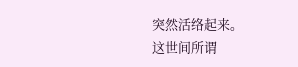突然活络起来。
这世间所谓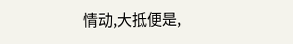情动,大抵便是,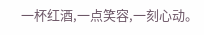一杯红酒,一点笑容,一刻心动。